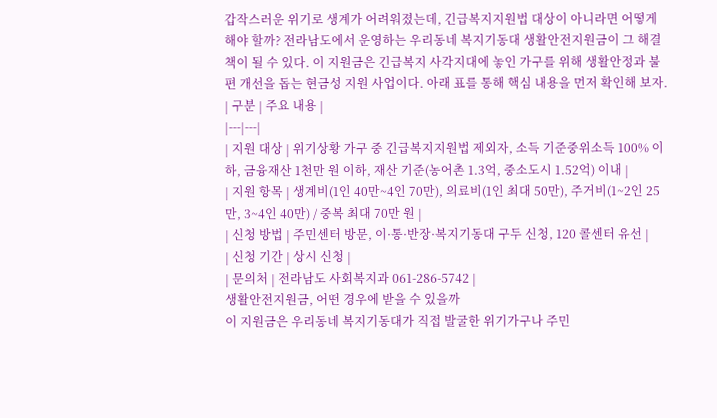갑작스러운 위기로 생계가 어려워졌는데, 긴급복지지원법 대상이 아니라면 어떻게 해야 할까? 전라남도에서 운영하는 우리동네 복지기동대 생활안전지원금이 그 해결책이 될 수 있다. 이 지원금은 긴급복지 사각지대에 놓인 가구를 위해 생활안정과 불편 개선을 돕는 현금성 지원 사업이다. 아래 표를 통해 핵심 내용을 먼저 확인해 보자.
| 구분 | 주요 내용 |
|---|---|
| 지원 대상 | 위기상황 가구 중 긴급복지지원법 제외자, 소득 기준중위소득 100% 이하, 금융재산 1천만 원 이하, 재산 기준(농어촌 1.3억, 중소도시 1.52억) 이내 |
| 지원 항목 | 생계비(1인 40만~4인 70만), 의료비(1인 최대 50만), 주거비(1~2인 25만, 3~4인 40만) / 중복 최대 70만 원 |
| 신청 방법 | 주민센터 방문, 이·통·반장·복지기동대 구두 신청, 120 콜센터 유선 |
| 신청 기간 | 상시 신청 |
| 문의처 | 전라남도 사회복지과 061-286-5742 |
생활안전지원금, 어떤 경우에 받을 수 있을까
이 지원금은 우리동네 복지기동대가 직접 발굴한 위기가구나 주민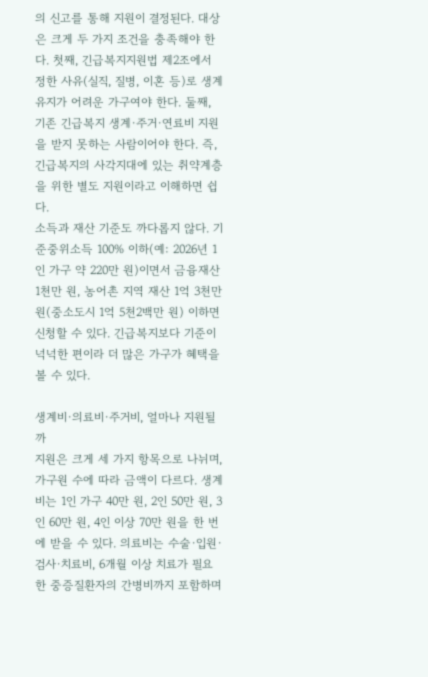의 신고를 통해 지원이 결정된다. 대상은 크게 두 가지 조건을 충족해야 한다. 첫째, 긴급복지지원법 제2조에서 정한 사유(실직, 질병, 이혼 등)로 생계유지가 어려운 가구여야 한다. 둘째, 기존 긴급복지 생계·주거·연료비 지원을 받지 못하는 사람이어야 한다. 즉, 긴급복지의 사각지대에 있는 취약계층을 위한 별도 지원이라고 이해하면 쉽다.
소득과 재산 기준도 까다롭지 않다. 기준중위소득 100% 이하(예: 2026년 1인 가구 약 220만 원)이면서 금융재산 1천만 원, 농어촌 지역 재산 1억 3천만 원(중소도시 1억 5천2백만 원) 이하면 신청할 수 있다. 긴급복지보다 기준이 넉넉한 편이라 더 많은 가구가 혜택을 볼 수 있다.

생계비·의료비·주거비, 얼마나 지원될까
지원은 크게 세 가지 항목으로 나뉘며, 가구원 수에 따라 금액이 다르다. 생계비는 1인 가구 40만 원, 2인 50만 원, 3인 60만 원, 4인 이상 70만 원을 한 번에 받을 수 있다. 의료비는 수술·입원·검사·치료비, 6개월 이상 치료가 필요한 중증질환자의 간병비까지 포함하며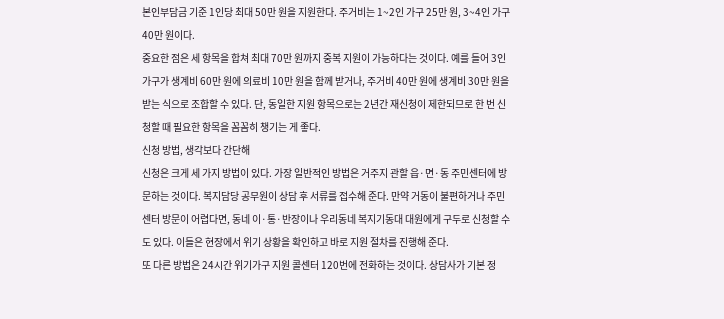본인부담금 기준 1인당 최대 50만 원을 지원한다. 주거비는 1~2인 가구 25만 원, 3~4인 가구 40만 원이다.
중요한 점은 세 항목을 합쳐 최대 70만 원까지 중복 지원이 가능하다는 것이다. 예를 들어 3인 가구가 생계비 60만 원에 의료비 10만 원을 함께 받거나, 주거비 40만 원에 생계비 30만 원을 받는 식으로 조합할 수 있다. 단, 동일한 지원 항목으로는 2년간 재신청이 제한되므로 한 번 신청할 때 필요한 항목을 꼼꼼히 챙기는 게 좋다.
신청 방법, 생각보다 간단해
신청은 크게 세 가지 방법이 있다. 가장 일반적인 방법은 거주지 관할 읍·면·동 주민센터에 방문하는 것이다. 복지담당 공무원이 상담 후 서류를 접수해 준다. 만약 거동이 불편하거나 주민센터 방문이 어렵다면, 동네 이·통·반장이나 우리동네 복지기동대 대원에게 구두로 신청할 수도 있다. 이들은 현장에서 위기 상황을 확인하고 바로 지원 절차를 진행해 준다.
또 다른 방법은 24시간 위기가구 지원 콜센터 120번에 전화하는 것이다. 상담사가 기본 정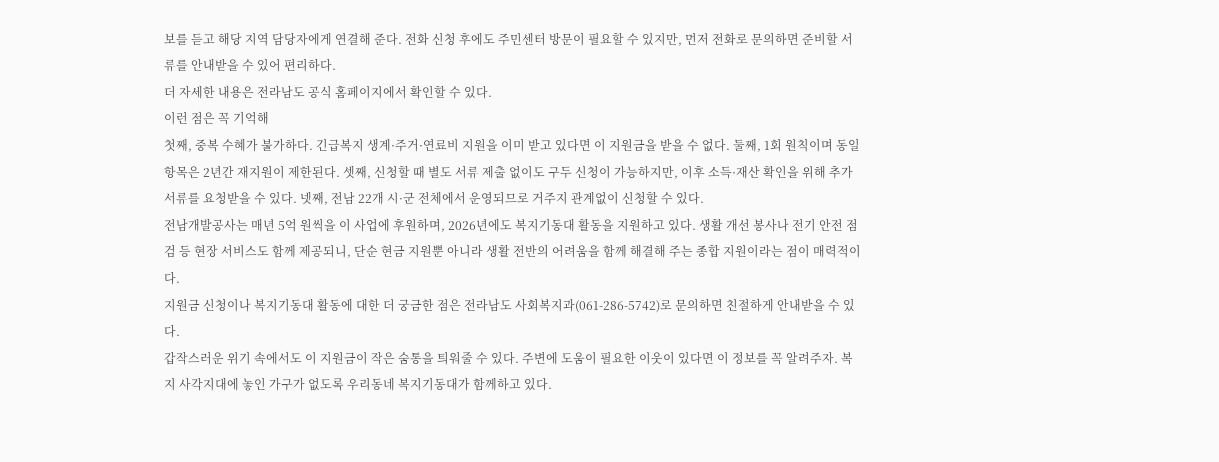보를 듣고 해당 지역 담당자에게 연결해 준다. 전화 신청 후에도 주민센터 방문이 필요할 수 있지만, 먼저 전화로 문의하면 준비할 서류를 안내받을 수 있어 편리하다.
더 자세한 내용은 전라남도 공식 홈페이지에서 확인할 수 있다.
이런 점은 꼭 기억해
첫째, 중복 수혜가 불가하다. 긴급복지 생계·주거·연료비 지원을 이미 받고 있다면 이 지원금을 받을 수 없다. 둘째, 1회 원칙이며 동일 항목은 2년간 재지원이 제한된다. 셋째, 신청할 때 별도 서류 제출 없이도 구두 신청이 가능하지만, 이후 소득·재산 확인을 위해 추가 서류를 요청받을 수 있다. 넷째, 전남 22개 시·군 전체에서 운영되므로 거주지 관계없이 신청할 수 있다.
전남개발공사는 매년 5억 원씩을 이 사업에 후원하며, 2026년에도 복지기동대 활동을 지원하고 있다. 생활 개선 봉사나 전기 안전 점검 등 현장 서비스도 함께 제공되니, 단순 현금 지원뿐 아니라 생활 전반의 어려움을 함께 해결해 주는 종합 지원이라는 점이 매력적이다.
지원금 신청이나 복지기동대 활동에 대한 더 궁금한 점은 전라남도 사회복지과(061-286-5742)로 문의하면 친절하게 안내받을 수 있다.
갑작스러운 위기 속에서도 이 지원금이 작은 숨통을 틔워줄 수 있다. 주변에 도움이 필요한 이웃이 있다면 이 정보를 꼭 알려주자. 복지 사각지대에 놓인 가구가 없도록 우리동네 복지기동대가 함께하고 있다.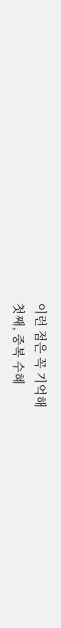이런 점은 꼭 기억해
첫째, 중복 수혜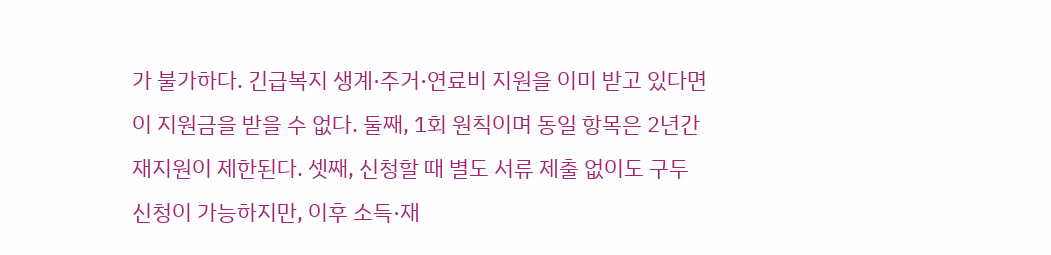가 불가하다. 긴급복지 생계·주거·연료비 지원을 이미 받고 있다면 이 지원금을 받을 수 없다. 둘째, 1회 원칙이며 동일 항목은 2년간 재지원이 제한된다. 셋째, 신청할 때 별도 서류 제출 없이도 구두 신청이 가능하지만, 이후 소득·재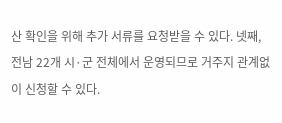산 확인을 위해 추가 서류를 요청받을 수 있다. 넷째, 전남 22개 시·군 전체에서 운영되므로 거주지 관계없이 신청할 수 있다.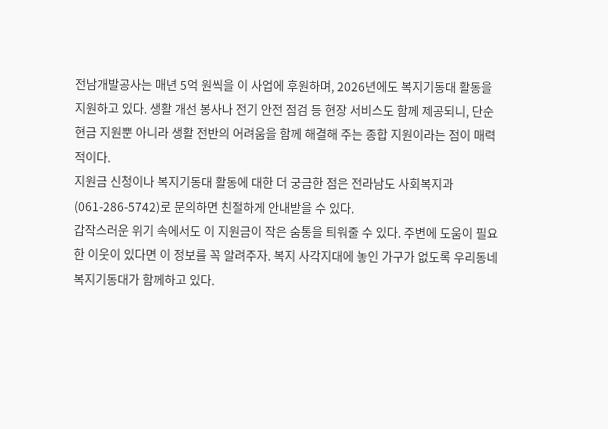전남개발공사는 매년 5억 원씩을 이 사업에 후원하며, 2026년에도 복지기동대 활동을 지원하고 있다. 생활 개선 봉사나 전기 안전 점검 등 현장 서비스도 함께 제공되니, 단순 현금 지원뿐 아니라 생활 전반의 어려움을 함께 해결해 주는 종합 지원이라는 점이 매력적이다.
지원금 신청이나 복지기동대 활동에 대한 더 궁금한 점은 전라남도 사회복지과(061-286-5742)로 문의하면 친절하게 안내받을 수 있다.
갑작스러운 위기 속에서도 이 지원금이 작은 숨통을 틔워줄 수 있다. 주변에 도움이 필요한 이웃이 있다면 이 정보를 꼭 알려주자. 복지 사각지대에 놓인 가구가 없도록 우리동네 복지기동대가 함께하고 있다.